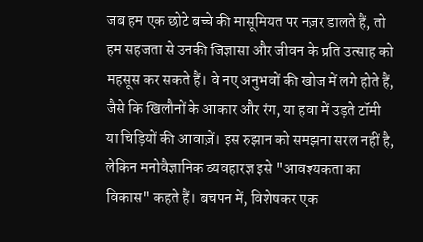जब हम एक छोटे बच्चे की मासूमियत पर नज़र डालते हैं, तो हम सहजता से उनकी जिज्ञासा और जीवन के प्रति उत्साह को महसूस कर सकते हैं। वे नए अनुभवों की खोज में लगे होते हैं, जैसे कि खिलौनों के आकार और रंग, या हवा में उड़ते टॉमी या चिड़ियों की आवाज़ें। इस रुझान को समझना सरल नहीं है, लेकिन मनोवैज्ञानिक व्यवहारज्ञ इसे "आवश्यकता का विकास" कहते हैं। बचपन में, विशेषकर एक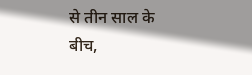से तीन साल के बीच,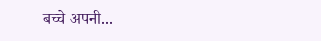बच्चे अपनी...